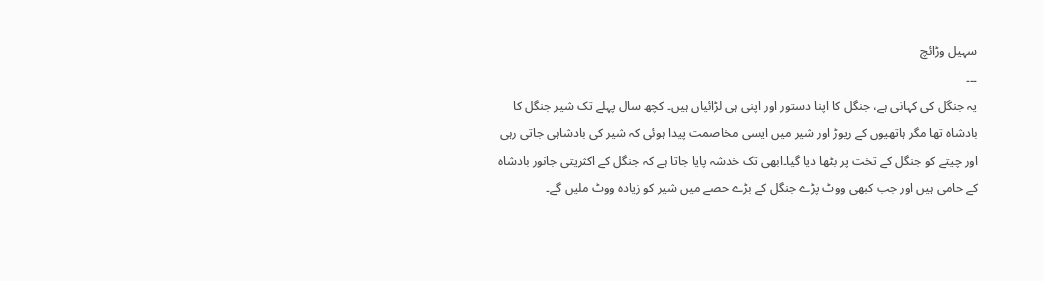سہیل وڑائچ
۔۔۔
یہ جنگل کی کہانی ہے، جنگل کا اپنا دستور اور اپنی ہی لڑائیاں ہیں۔ کچھ سال پہلے تک شیر جنگل کا بادشاہ تھا مگر ہاتھیوں کے ریوڑ اور شیر میں ایسی مخاصمت پیدا ہوئی کہ شیر کی بادشاہی جاتی رہی اور چیتے کو جنگل کے تخت پر بٹھا دیا گیا۔ابھی تک خدشہ پایا جاتا ہے کہ جنگل کے اکثریتی جانور بادشاہ کے حامی ہیں اور جب کبھی ووٹ پڑے جنگل کے بڑے حصے میں شیر کو زیادہ ووٹ ملیں گے۔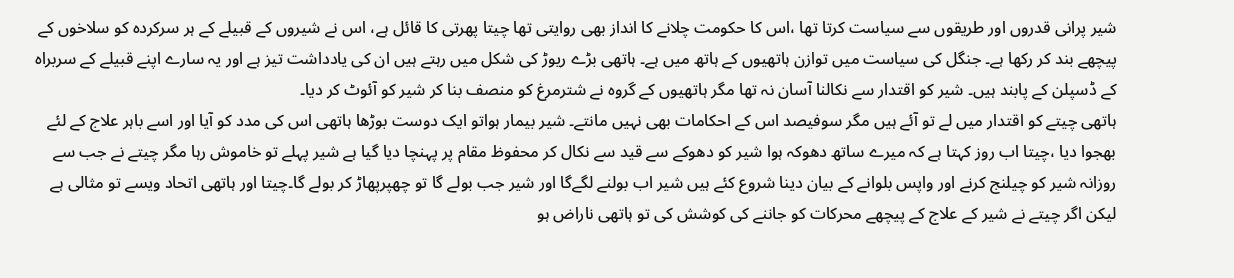شیر پرانی قدروں اور طریقوں سے سیاست کرتا تھا ،اس کا حکومت چلانے کا انداز بھی روایتی تھا چیتا پھرتی کا قائل ہے، اس نے شیروں کے قبیلے کے ہر سرکردہ کو سلاخوں کے پیچھے بند کر رکھا ہے۔ جنگل کی سیاست میں توازن ہاتھیوں کے ہاتھ میں ہے۔ ہاتھی بڑے ریوڑ کی شکل میں رہتے ہیں ان کی یادداشت تیز ہے اور یہ سارے اپنے قبیلے کے سربراہ کے ڈسپلن کے پابند ہیں۔ شیر کو اقتدار سے نکالنا آسان نہ تھا مگر ہاتھیوں کے گروہ نے شترمرغ کو منصف بنا کر شیر کو آئوٹ کر دیا۔
ہاتھی چیتے کو اقتدار میں لے تو آئے ہیں مگر سوفیصد اس کے احکامات بھی نہیں مانتے۔ شیر بیمار ہواتو ایک دوست بوڑھا ہاتھی اس کی مدد کو آیا اور اسے باہر علاج کے لئے بھجوا دیا ،چیتا اب روز کہتا ہے کہ میرے ساتھ دھوکہ ہوا شیر کو دھوکے سے قید سے نکال کر محفوظ مقام پر پہنچا دیا گیا ہے شیر پہلے تو خاموش رہا مگر چیتے نے جب سے روزانہ شیر کو چیلنج کرنے اور واپس بلوانے کے بیان دینا شروع کئے ہیں شیر اب بولنے لگےگا اور شیر جب بولے گا تو چھپرپھاڑ کر بولے گا۔چیتا اور ہاتھی اتحاد ویسے تو مثالی ہے لیکن اگر چیتے نے شیر کے علاج کے پیچھے محرکات کو جاننے کی کوشش کی تو ہاتھی ناراض ہو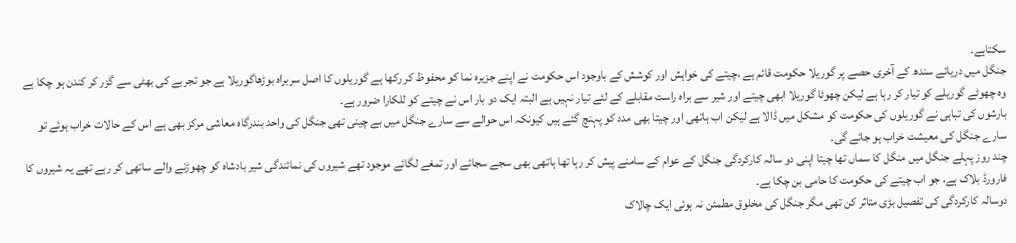سکتاہے۔
جنگل میں دریائے سندھ کے آخری حصے پر گوریلا حکومت قائم ہے ،چیتے کی خواہش اور کوشش کے باوجود اس حکومت نے اپنے جزیرہ نما کو محفوظ کر رکھا ہے گوریلوں کا اصل سربراہ بوڑھاگوریلا ہے جو تجربے کی بھٹی سے گزر کر کندن ہو چکا ہے وہ چھوٹے گوریلے کو تیار کر رہا ہے لیکن چھوٹا گوریلا ابھی چیتے اور شیر سے براہ راست مقابلے کے لئے تیار نہیں ہے البتہ ایک دو بار اس نے چیتے کو للکارا ضرور ہے۔
بارشوں کی تباہی نے گوریلوں کی حکومت کو مشکل میں ڈالا ہے لیکن اب ہاتھی اور چیتا بھی مدد کو پہنچ گئے ہیں کیونکہ اس حوالے سے سارے جنگل میں بے چینی تھی جنگل کی واحد بندرگاہ معاشی مرکز بھی ہے اس کے حالات خراب ہوئے تو سارے جنگل کی معیشت خراب ہو جائے گی۔
چند روز پہلے جنگل میں منگل کا سماں تھا چیتا اپنی دو سالہ کارکردگی جنگل کے عوام کے سامنے پیش کر رہا تھا ہاتھی بھی سجے سجائے اور تمغے لگائے موجود تھے شیروں کی نمائندگی شیر بادشاہ کو چھوڑنے والے ساتھی کر رہے تھے یہ شیروں کا فارورڈ بلاک ہے، جو اب چیتے کی حکومت کا حامی بن چکا ہے۔
دوسالہ کارکردگی کی تفصیل بڑی متاثر کن تھی مگر جنگل کی مخلوق مطمئن نہ ہوئی ایک چالاک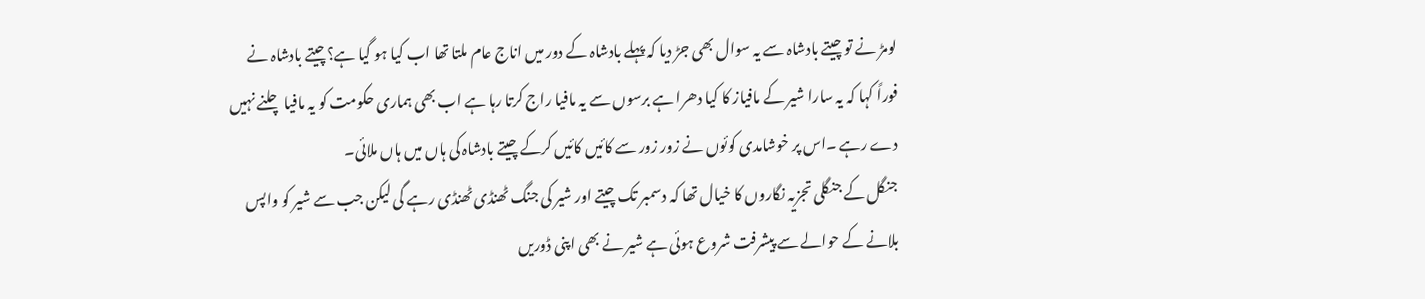لومڑ نے تو چیتے بادشاہ سے یہ سوال بھی جڑ دیا کہ پہلے بادشاہ کے دور میں اناج عام ملتا تھا اب کیا ہو گیا ہے؟چیتے بادشاہ نے فوراً کہا کہ یہ سارا شیر کے مافیاز کا کیا دھرا ہے برسوں سے یہ مافیا راج کرتا رہا ہے اب بھی ہماری حکومت کو یہ مافیا چلنے نہیں دے رہے ۔اس پر خوشامدی کوئوں نے زور زور سے کائیں کائیں کرکے چیتے بادشاہ کی ہاں میں ہاں ملائی۔
جنگل کے جنگلی تجزیہ نگاروں کا خیال تھا کہ دسمبر تک چیتے اور شیر کی جنگ ٹھنڈی ٹھنڈی رہے گی لیکن جب سے شیر کو واپس بلانے کے حوالے سے پیشرفت شروع ہوئی ہے شیر نے بھی اپنی ڈوریں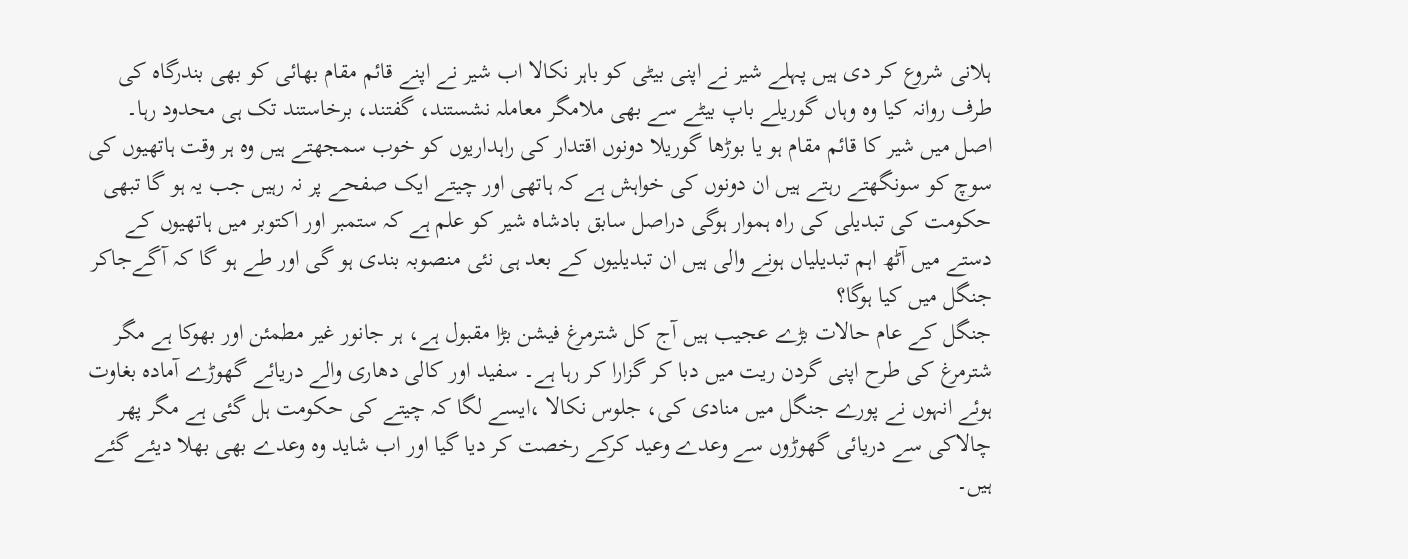ہلانی شروع کر دی ہیں پہلے شیر نے اپنی بیٹی کو باہر نکالا اب شیر نے اپنے قائم مقام بھائی کو بھی بندرگاہ کی طرف روانہ کیا وہ وہاں گوریلے باپ بیٹے سے بھی ملامگر معاملہ نشستند، گفتند، برخاستند تک ہی محدود رہا۔
اصل میں شیر کا قائم مقام ہو یا بوڑھا گوریلا دونوں اقتدار کی راہداریوں کو خوب سمجھتے ہیں وہ ہر وقت ہاتھیوں کی سوچ کو سونگھتے رہتے ہیں ان دونوں کی خواہش ہے کہ ہاتھی اور چیتے ایک صفحے پر نہ رہیں جب یہ ہو گا تبھی حکومت کی تبدیلی کی راہ ہموار ہوگی دراصل سابق بادشاہ شیر کو علم ہے کہ ستمبر اور اکتوبر میں ہاتھیوں کے دستے میں آٹھ اہم تبدیلیاں ہونے والی ہیں ان تبدیلیوں کے بعد ہی نئی منصوبہ بندی ہو گی اور طے ہو گا کہ آگےجاکر جنگل میں کیا ہوگا؟
جنگل کے عام حالات بڑے عجیب ہیں آج کل شترمرغ فیشن بڑا مقبول ہے، ہر جانور غیر مطمئن اور بھوکا ہے مگر شترمرغ کی طرح اپنی گردن ریت میں دبا کر گزارا کر رہا ہے۔ سفید اور کالی دھاری والے دریائے گھوڑے آمادہ بغاوت ہوئے انہوں نے پورے جنگل میں منادی کی، جلوس نکالا ،ایسے لگا کہ چیتے کی حکومت ہل گئی ہے مگر پھر چالاکی سے دریائی گھوڑوں سے وعدے وعید کرکے رخصت کر دیا گیا اور اب شاید وہ وعدے بھی بھلا دیئے گئے ہیں۔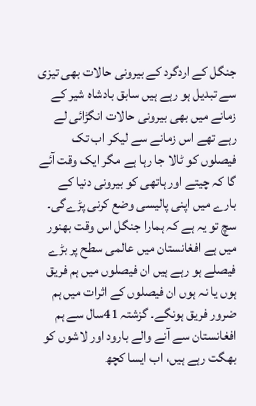جنگل کے اردگرد کے بیرونی حالات بھی تیزی سے تبدیل ہو رہے ہیں سابق بادشاہ شیر کے زمانے میں بھی بیرونی حالات انگڑائی لے رہے تھے اس زمانے سے لیکر اب تک فیصلوں کو ٹالا جا رہا ہے مگر ایک وقت آئے گا کہ چیتے اور ہاتھی کو بیرونی دنیا کے بارے میں اپنی پالیسی وضع کرنی پڑےگی۔
سچ تو یہ ہے کہ ہمارا جنگل اس وقت بھنور میں ہے افغانستان میں عالمی سطح پر بڑے فیصلے ہو رہے ہیں ان فیصلوں میں ہم فریق ہوں یا نہ ہوں ان فیصلوں کے اثرات میں ہم ضرور فریق ہونگے۔ گزشتہ 41سال سے ہم افغانستان سے آنے والے بارود اور لاشوں کو بھگت رہے ہیں، اب ایسا کچھ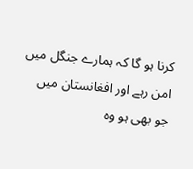کرنا ہو گا کہ ہمارے جنگل میں امن رہے اور افغانستان میں جو بھی ہو وہ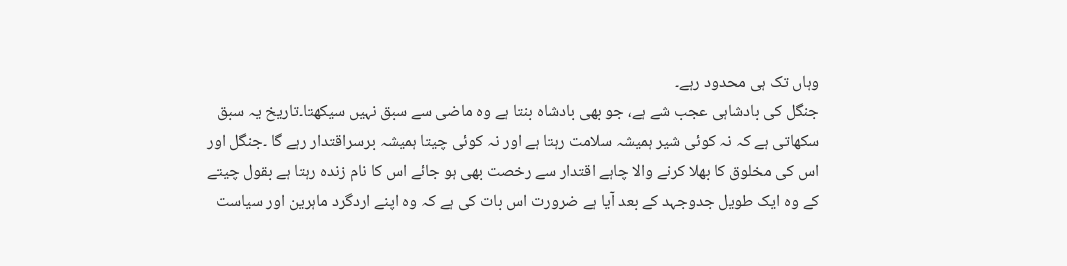وہاں تک ہی محدود رہے۔
جنگل کی بادشاہی عجب شے ہے، جو بھی بادشاہ بنتا ہے وہ ماضی سے سبق نہیں سیکھتا۔تاریخ یہ سبق سکھاتی ہے کہ نہ کوئی شیر ہمیشہ سلامت رہتا ہے اور نہ کوئی چیتا ہمیشہ برسراقتدار رہے گا ۔جنگل اور اس کی مخلوق کا بھلا کرنے والا چاہے اقتدار سے رخصت بھی ہو جائے اس کا نام زندہ رہتا ہے بقول چیتے کے وہ ایک طویل جدوجہد کے بعد آیا ہے ضرورت اس بات کی ہے کہ وہ اپنے اردگرد ماہرین اور سیاست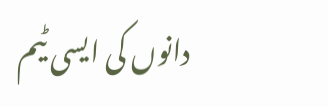دانوں کی ایسی ٹیم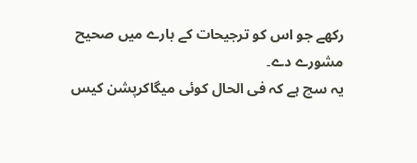رکھے جو اس کو ترجیحات کے بارے میں صحیح مشورے دے۔
یہ سچ ہے کہ فی الحال کوئی میگاکرپشن کیس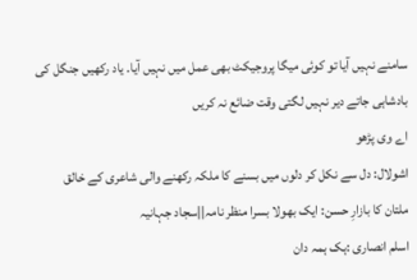سامنے نہیں آیا تو کوئی میگا پروجیکٹ بھی عمل میں نہیں آیا۔ یاد رکھیں جنگل کی بادشاہی جاتے دیر نہیں لگتی وقت ضائع نہ کریں
اے وی پڑھو
اشولال: دل سے نکل کر دلوں میں بسنے کا ملکہ رکھنے والی شاعری کے خالق
ملتان کا بازارِ حسن: ایک بھولا بسرا منظر نامہ||سجاد جہانیہ
اسلم انصاری :ہک ہمہ دان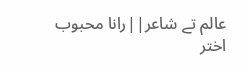عالم تے شاعر||رانا محبوب اختر